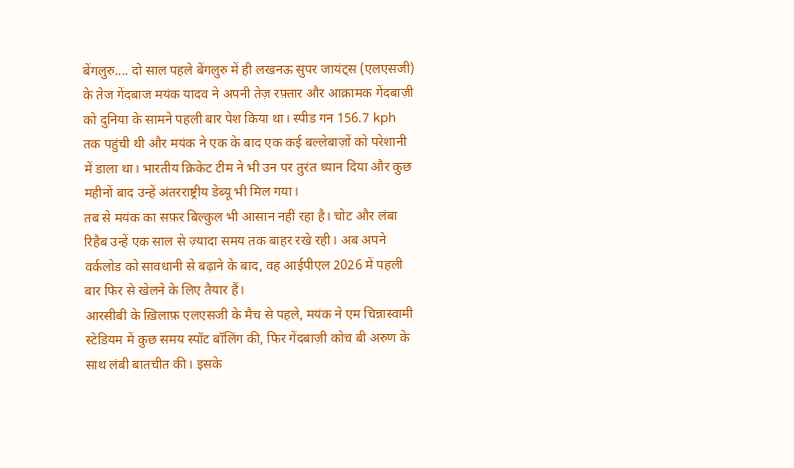बेंगलुरु.... दो साल पहले बेंगलुरु में ही लखनऊ सुपर जायंट्स (एलएसजी) के तेज गेंदबाज मयंक यादव ने अपनी तेज़ रफ़्तार और आक्रामक गेंदबाज़ी को दुनिया के सामने पहली बार पेश किया था। स्पीड गन 156.7 kph तक पहुंची थी और मयंक ने एक के बाद एक कई बल्लेबाज़ों को परेशानी में डाला था। भारतीय क्रिकेट टीम ने भी उन पर तुरंत ध्यान दिया और कुछ महीनों बाद उन्हें अंतरराष्ट्रीय डेब्यू भी मिल गया।
तब से मयंक का सफ़र बिल्कुल भी आसान नहीं रहा है। चोट और लंबा रिहैब उन्हें एक साल से ज़्यादा समय तक बाहर रखे रही। अब अपने वर्कलोड को सावधानी से बढ़ाने के बाद, वह आईपीएल 2026 में पहली बार फिर से खेलने के लिए तैयार हैं।
आरसीबी के ख़िलाफ़ एलएसजी के मैच से पहले, मयंक ने एम चिन्नास्वामी स्टेडियम में कुछ समय स्पॉट बॉलिंग की, फिर गेंदबाज़ी कोच बी अरुण के साथ लंबी बातचीत की। इसके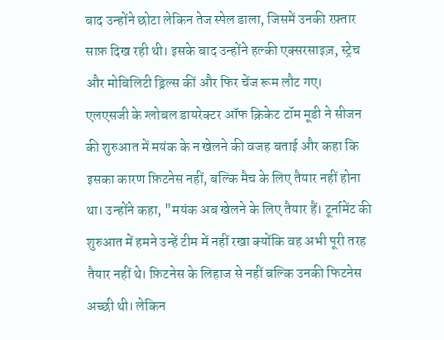बाद उन्होंने छोटा लेकिन तेज स्पेल डाला, जिसमें उनकी रफ़्तार साफ़ दिख रही थी। इसके बाद उन्होंने हल्की एक्सरसाइज़, स्ट्रेच और मोबिलिटी ड्रिल्स कीं और फिर चेंज रूम लौट गए।
एलएसजी के ग्लोबल डायरेक्टर ऑफ क्रिकेट टॉम मूडी ने सीजन की शुरुआत में मयंक के न खेलने की वजह बताई और कहा कि इसका कारण फ़िटनेस नहीं, बल्कि मैच के लिए तैयार नहीं होना था। उन्होंने कहा, "मयंक अब खेलने के लिए तैयार हैं। टूर्नामेंट की शुरुआत में हमने उन्हें टीम में नहीं रखा क्योंकि वह अभी पूरी तरह तैयार नहीं थे। फ़िटनेस के लिहाज से नहीं बल्कि उनकी फिटनेस अच्छी थी। लेकिन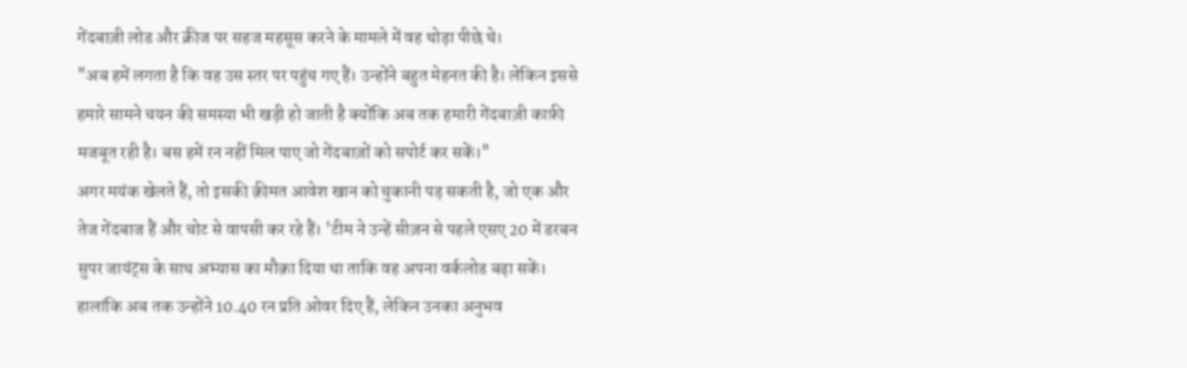गेंदबाज़ी लोड और क्रीज पर सहज महसूस करने के मामले में वह थोड़ा पीछे थे।
"अब हमें लगता है कि वह उस स्तर पर पहुंच गए हैं। उन्होंने बहुत मेहनत की है। लेकिन इससे हमारे सामने चयन की समस्या भी खड़ी हो जाती है क्योंकि अब तक हमारी गेंदबाज़ी काफ़ी मजबूत रही है। बस हमें रन नहीं मिल पाए जो गेंदबाज़ों को सपोर्ट कर सकें।"
अगर मयंक खेलते हैं, तो इसकी क़ीमत आवेश खान को चुकानी पड़ सकती है, जो एक और तेज गेंदबाज हैं और चोट से वापसी कर रहे हैं। 'टीम ने उन्हें सीज़न से पहले एसए 20 में डरबन सुपर जायंट्स के साथ अभ्यास का मौक़ा दिया था ताकि वह अपना वर्कलोड बढ़ा सकें। हालांकि अब तक उन्होंने 10.40 रन प्रति ओवर दिए हैं, लेकिन उनका अनुभव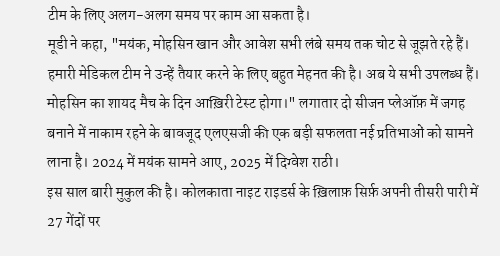टीम के लिए अलग-अलग समय पर काम आ सकता है।
मूडी ने कहा, "मयंक, मोहसिन खान और आवेश सभी लंबे समय तक चोट से जूझते रहे हैं। हमारी मेडिकल टीम ने उन्हें तैयार करने के लिए बहुत मेहनत की है। अब ये सभी उपलब्ध हैं। मोहसिन का शायद मैच के दिन आख़िरी टेस्ट होगा।" लगातार दो सीजन प्लेऑफ़ में जगह बनाने में नाकाम रहने के बावजूद एलएसजी की एक बड़ी सफलता नई प्रतिभाओं को सामने लाना है। 2024 में मयंक सामने आए, 2025 में दिग्वेश राठी।
इस साल बारी मुकुल की है। कोलकाता नाइट राइडर्स के ख़िलाफ़ सिर्फ़ अपनी तीसरी पारी में 27 गेंदों पर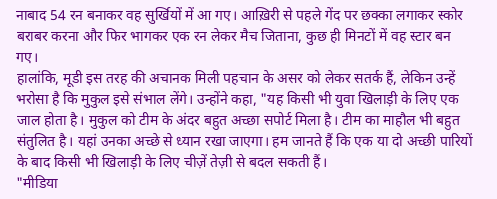नाबाद 54 रन बनाकर वह सुर्खियों में आ गए। आख़िरी से पहले गेंद पर छक्का लगाकर स्कोर बराबर करना और फिर भागकर एक रन लेकर मैच जिताना, कुछ ही मिनटों में वह स्टार बन गए।
हालांकि, मूडी इस तरह की अचानक मिली पहचान के असर को लेकर सतर्क हैं, लेकिन उन्हें भरोसा है कि मुकुल इसे संभाल लेंगे। उन्होंने कहा, "यह किसी भी युवा खिलाड़ी के लिए एक जाल होता है। मुकुल को टीम के अंदर बहुत अच्छा सपोर्ट मिला है। टीम का माहौल भी बहुत संतुलित है। यहां उनका अच्छे से ध्यान रखा जाएगा। हम जानते हैं कि एक या दो अच्छी पारियों के बाद किसी भी खिलाड़ी के लिए चीज़ें तेज़ी से बदल सकती हैं।
"मीडिया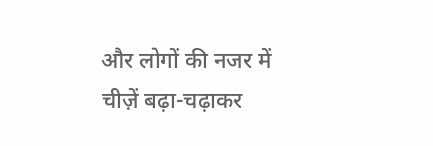और लोगों की नजर में चीज़ें बढ़ा-चढ़ाकर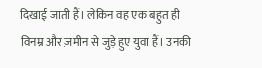दिखाई जाती हैं। लेकिन वह एक बहुत ही विनम्र और ज़मीन से जुड़े हुए युवा हैं। उनकी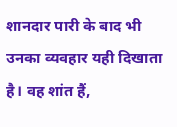शानदार पारी के बाद भी उनका व्यवहार यही दिखाता है। वह शांत हैं,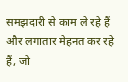समझदारी से काम ले रहे हैं और लगातार मेहनत कर रहे हैं, जो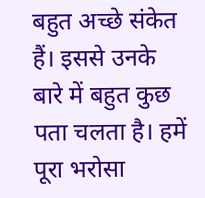बहुत अच्छे संकेत हैं। इससे उनके बारे में बहुत कुछ पता चलता है। हमें पूरा भरोसा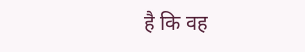है कि वह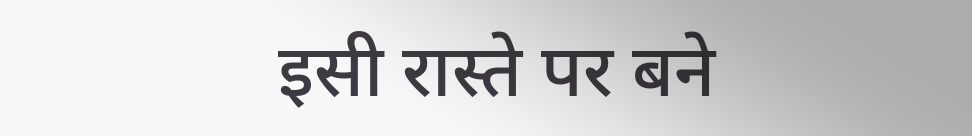इसी रास्ते पर बने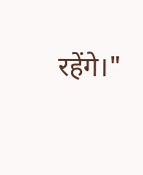रहेंगे।"